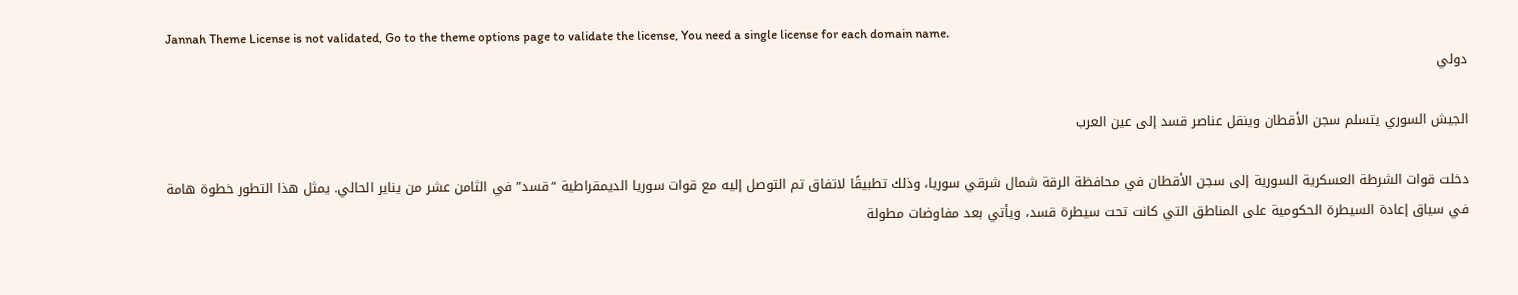Jannah Theme License is not validated, Go to the theme options page to validate the license, You need a single license for each domain name.
دولي

الجيش السوري يتسلم سجن الأقطان وينقل عناصر قسد إلى عين العرب

دخلت قوات الشرطة العسكرية السورية إلى سجن الأقطان في محافظة الرقة شمال شرقي سوريا، وذلك تطبيقًا لاتفاق تم التوصل إليه مع قوات سوريا الديمقراطية “قسد” في الثامن عشر من يناير الحالي. يمثل هذا التطور خطوة هامة في سياق إعادة السيطرة الحكومية على المناطق التي كانت تحت سيطرة قسد، ويأتي بعد مفاوضات مطولة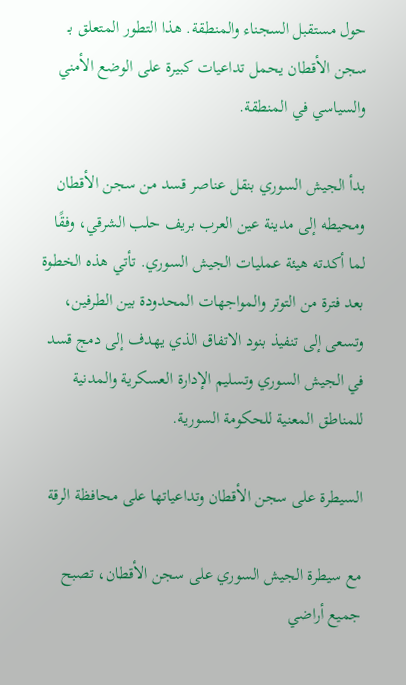حول مستقبل السجناء والمنطقة. هذا التطور المتعلق بـ سجن الأقطان يحمل تداعيات كبيرة على الوضع الأمني والسياسي في المنطقة.

بدأ الجيش السوري بنقل عناصر قسد من سجن الأقطان ومحيطه إلى مدينة عين العرب بريف حلب الشرقي، وفقًا لما أكدته هيئة عمليات الجيش السوري. تأتي هذه الخطوة بعد فترة من التوتر والمواجهات المحدودة بين الطرفين، وتسعى إلى تنفيذ بنود الاتفاق الذي يهدف إلى دمج قسد في الجيش السوري وتسليم الإدارة العسكرية والمدنية للمناطق المعنية للحكومة السورية.

السيطرة على سجن الأقطان وتداعياتها على محافظة الرقة

مع سيطرة الجيش السوري على سجن الأقطان، تصبح جميع أراضي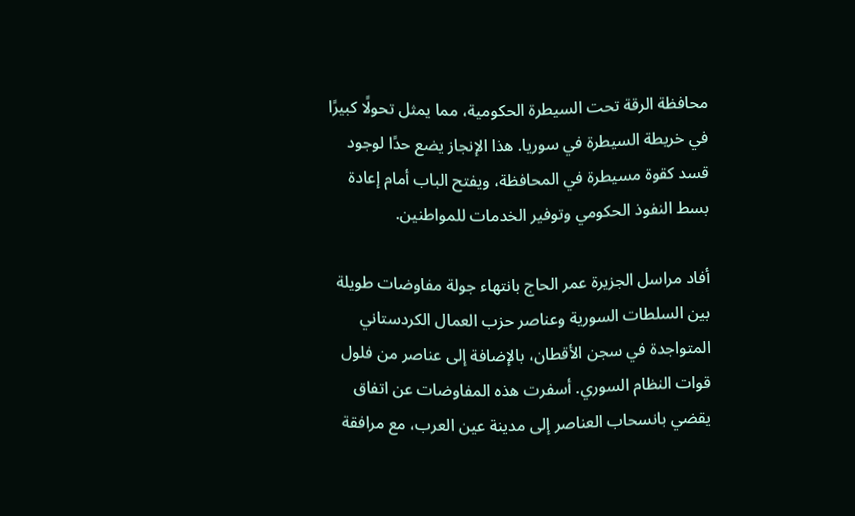محافظة الرقة تحت السيطرة الحكومية، مما يمثل تحولًا كبيرًا في خريطة السيطرة في سوريا. هذا الإنجاز يضع حدًا لوجود قسد كقوة مسيطرة في المحافظة، ويفتح الباب أمام إعادة بسط النفوذ الحكومي وتوفير الخدمات للمواطنين.

أفاد مراسل الجزيرة عمر الحاج بانتهاء جولة مفاوضات طويلة بين السلطات السورية وعناصر حزب العمال الكردستاني المتواجدة في سجن الأقطان، بالإضافة إلى عناصر من فلول قوات النظام السوري. أسفرت هذه المفاوضات عن اتفاق يقضي بانسحاب العناصر إلى مدينة عين العرب، مع مرافقة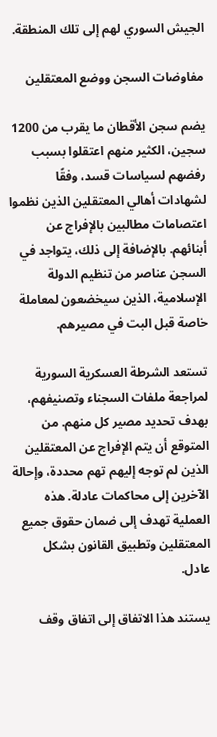الجيش السوري لهم إلى تلك المنطقة.

مفاوضات السجن ووضع المعتقلين

يضم سجن الأقطان ما يقرب من 1200 سجين، الكثير منهم اعتقلوا بسبب رفضهم لسياسات قسد، وفقًا لشهادات أهالي المعتقلين الذين نظموا اعتصامات مطالبين بالإفراج عن أبنائهم. بالإضافة إلى ذلك، يتواجد في السجن عناصر من تنظيم الدولة الإسلامية، الذين سيخضعون لمعاملة خاصة قبل البت في مصيرهم.

تستعد الشرطة العسكرية السورية لمراجعة ملفات السجناء وتصنيفهم، بهدف تحديد مصير كل منهم. من المتوقع أن يتم الإفراج عن المعتقلين الذين لم توجه إليهم تهم محددة، وإحالة الآخرين إلى محاكمات عادلة. هذه العملية تهدف إلى ضمان حقوق جميع المعتقلين وتطبيق القانون بشكل عادل.

يستند هذا الاتفاق إلى اتفاق وقف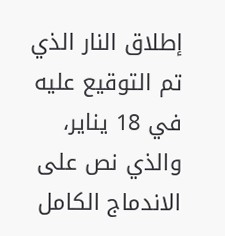إطلاق النار الذي تم التوقيع عليه في 18 يناير، والذي نص على الاندماج الكامل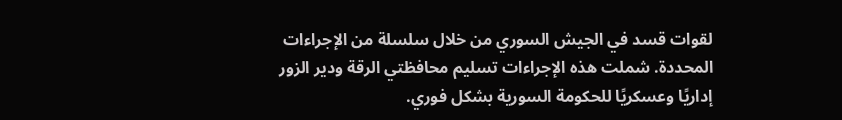لقوات قسد في الجيش السوري من خلال سلسلة من الإجراءات المحددة. شملت هذه الإجراءات تسليم محافظتي الرقة ودير الزور إداريًا وعسكريًا للحكومة السورية بشكل فوري.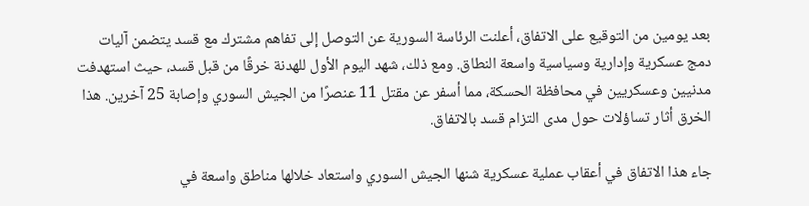بعد يومين من التوقيع على الاتفاق، أعلنت الرئاسة السورية عن التوصل إلى تفاهم مشترك مع قسد يتضمن آليات دمج عسكرية وإدارية وسياسية واسعة النطاق. ومع ذلك، شهد اليوم الأول للهدنة خرقًا من قبل قسد، حيث استهدفت مدنيين وعسكريين في محافظة الحسكة، مما أسفر عن مقتل 11 عنصرًا من الجيش السوري وإصابة 25 آخرين. هذا الخرق أثار تساؤلات حول مدى التزام قسد بالاتفاق.

جاء هذا الاتفاق في أعقاب عملية عسكرية شنها الجيش السوري واستعاد خلالها مناطق واسعة في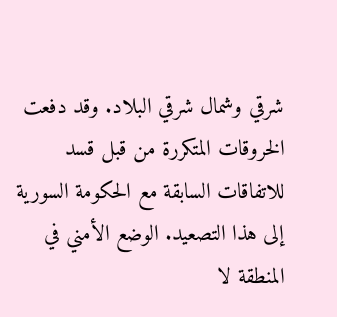شرقي وشمال شرقي البلاد. وقد دفعت الخروقات المتكررة من قبل قسد للاتفاقات السابقة مع الحكومة السورية إلى هذا التصعيد. الوضع الأمني في المنطقة لا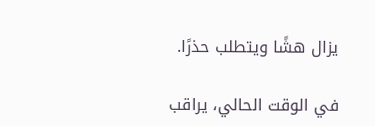يزال هشًا ويتطلب حذرًا.

في الوقت الحالي، يراقب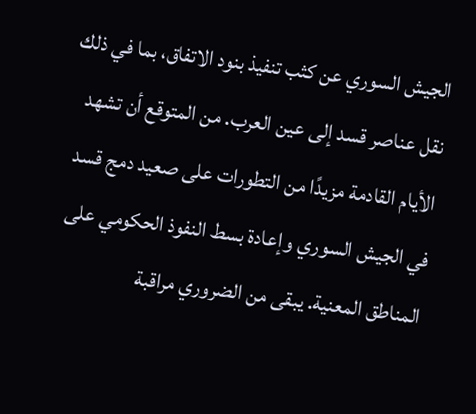الجيش السوري عن كثب تنفيذ بنود الاتفاق، بما في ذلك نقل عناصر قسد إلى عين العرب. من المتوقع أن تشهد الأيام القادمة مزيدًا من التطورات على صعيد دمج قسد في الجيش السوري وإعادة بسط النفوذ الحكومي على المناطق المعنية. يبقى من الضروري مراقبة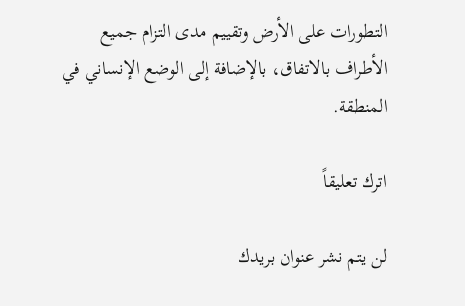التطورات على الأرض وتقييم مدى التزام جميع الأطراف بالاتفاق، بالإضافة إلى الوضع الإنساني في المنطقة.

اترك تعليقاً

لن يتم نشر عنوان بريدك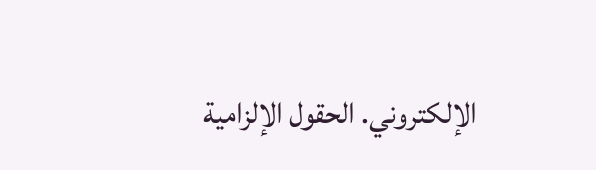الإلكتروني. الحقول الإلزامية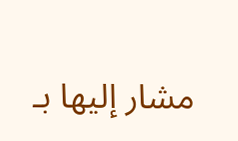مشار إليها بـ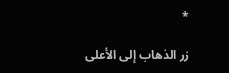*

زر الذهاب إلى الأعلى